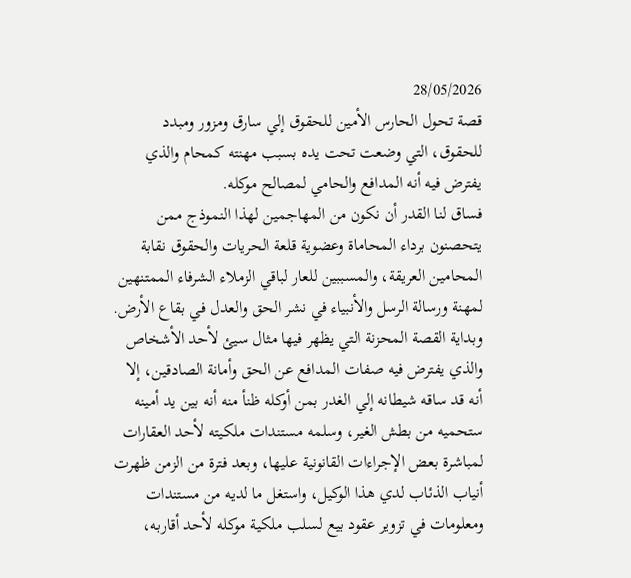28/05/2026
قصة تحول الحارس الأمين للحقوق إلي سارق ومزور ومبدد للحقوق، التي وضعت تحت يده بسبب مهنته كمحام والذي يفترض فيه أنه المدافع والحامي لمصالح موكله.
فساق لنا القدر أن نكون من المهاجمين لهذا النموذج ممن يتحصنون برداء المحاماة وعضوية قلعة الحريات والحقوق نقابة المحامين العريقة، والمسببين للعار لباقي الزملاء الشرفاء الممتنهين لمهنة ورسالة الرسل والأنبياء في نشر الحق والعدل في بقاع الأرض.
وبداية القصة المحزنة التي يظهر فيها مثال سيئ لأحد الأشخاص والذي يفترض فيه صفات المدافع عن الحق وأمانة الصادقين، إلا أنه قد ساقه شيطانه إلي الغدر بمن أوكله ظنأ منه أنه بين يد أمينه ستحميه من بطش الغير، وسلمه مستندات ملكيته لأحد العقارات لمباشرة بعض الإجراءات القانونية عليها، وبعد فترة من الزمن ظهرت أنياب الذئاب لدي هذا الوكيل، واستغل ما لديه من مستندات ومعلومات في تزوير عقود بيع لسلب ملكية موكله لأحد أقاربه،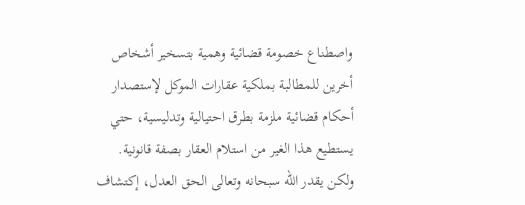واصطناع خصومة قضائية وهمية بتسخير أشخاص أخرين للمطالبة بملكية عقارات الموكل لإستصدار أحكام قضائية ملزمة بطرق احتيالية وتدليسية، حتي يستطيع هذا الغير من استلام العقار بصفة قانونية.
ولكن يقدر الله سبحانه وتعالى الحق العدل، إكتشاف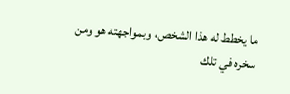ما يخطط له هذا الشخص، وبمواجهته هو ومن سخره في تلك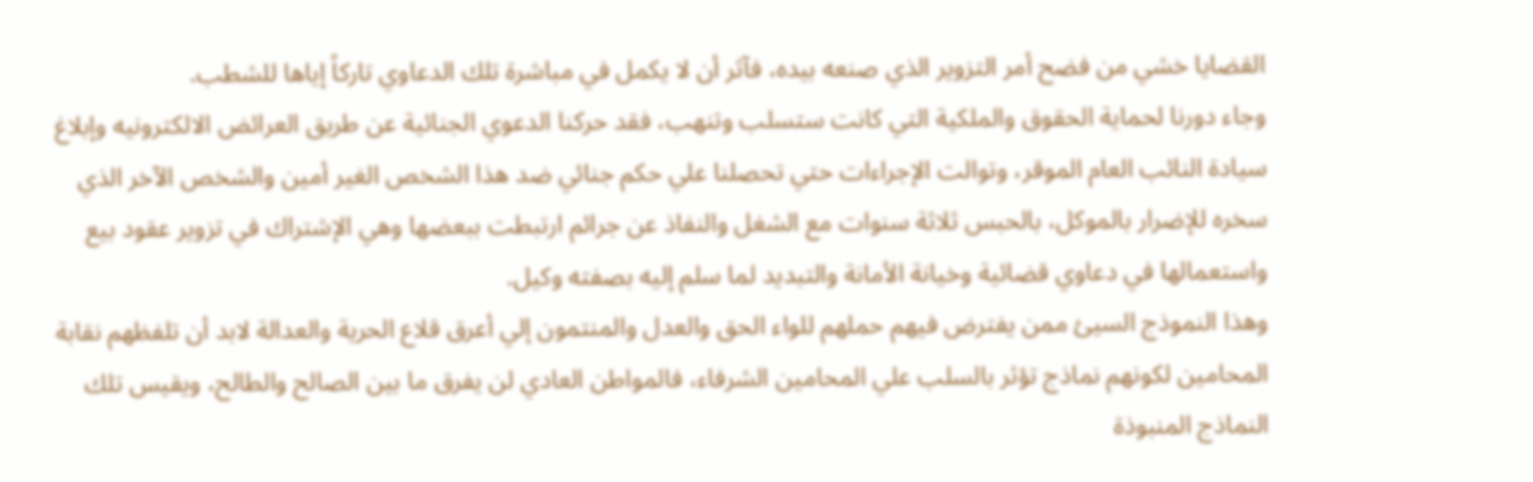القضايا خشي من فضح أمر التزوير الذي صنعه بيده، فآثر أن لا يكمل في مباشرة تلك الدعاوي تاركاً إياها للشطب.
وجاء دورنا لحماية الحقوق والملكية التي كانت ستسلب وتنهب، فقد حركنا الدعوي الجنائية عن طريق العرائض الالكترونيه وإبلاغ سيادة النائب العام الموقر، وتوالت الإجراءات حتي تحصلنا علي حكم جنائي ضد هذا الشخص الغير أمين والشخص الآخر الذي سخره للإضرار بالموكل، بالحبس ثلاثة سنوات مع الشغل والنفاذ عن جرائم ارتبطت ببعضها وهي الإشتراك في تزوير عقود بيع واستعمالها في دعاوي قضائية وخيانة الأمانة والتبديد لما سلم إليه بصفته وكيل.
وهذا النموذج السيئ ممن يفترض فيهم حملهم للواء الحق والعدل والمنتمون إلي أعرق قلاع الحرية والعدالة لابد أن تلفظهم نقابة المحامين لكونهم نماذج تؤثر بالسلب علي المحامين الشرفاء، فالمواطن العادي لن يفرق ما بين الصالح والطالح، ويقيس تلك النماذج المنبوذة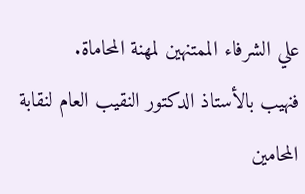علي الشرفاء الممتنهين لمهنة المحاماة.
فنهيب بالأستاذ الدكتور النقيب العام لنقابة المحامين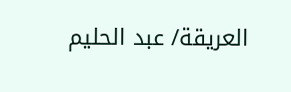العريقة/ عبد الحليم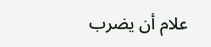علام أن يضرب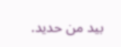بيد من حديد.